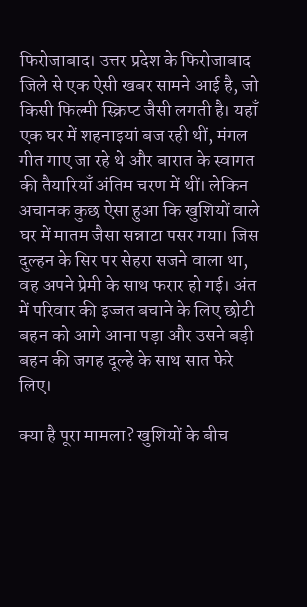फिरोजाबाद। उत्तर प्रदेश के फिरोजाबाद जिले से एक ऐसी खबर सामने आई है, जो किसी फिल्मी स्क्रिप्ट जैसी लगती है। यहाँ एक घर में शहनाइयां बज रही थीं, मंगल गीत गाए जा रहे थे और बारात के स्वागत की तैयारियाँ अंतिम चरण में थीं। लेकिन अचानक कुछ ऐसा हुआ कि खुशियों वाले घर में मातम जैसा सन्नाटा पसर गया। जिस दुल्हन के सिर पर सेहरा सजने वाला था, वह अपने प्रेमी के साथ फरार हो गई। अंत में परिवार की इज्जत बचाने के लिए छोटी बहन को आगे आना पड़ा और उसने बड़ी बहन की जगह दूल्हे के साथ सात फेरे लिए।

क्या है पूरा मामला? खुशियों के बीच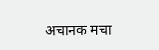अचानक मचा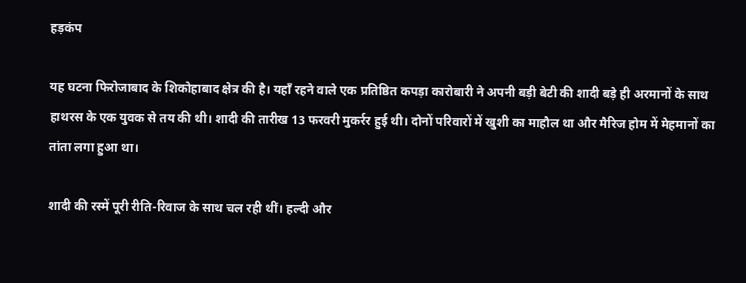हड़कंप

यह घटना फिरोजाबाद के शिकोहाबाद क्षेत्र की है। यहाँ रहने वाले एक प्रतिष्ठित कपड़ा कारोबारी ने अपनी बड़ी बेटी की शादी बड़े ही अरमानों के साथ हाथरस के एक युवक से तय की थी। शादी की तारीख 13 फरवरी मुकर्रर हुई थी। दोनों परिवारों में खुशी का माहौल था और मैरिज होम में मेहमानों का तांता लगा हुआ था।

शादी की रस्में पूरी रीति-रिवाज के साथ चल रही थीं। हल्दी और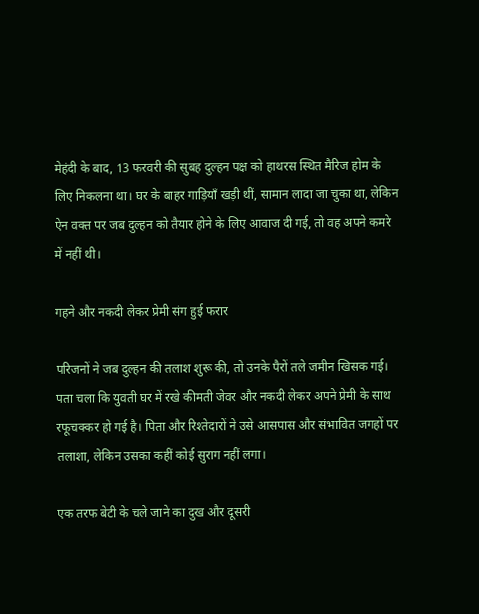मेहंदी के बाद, 13 फरवरी की सुबह दुल्हन पक्ष को हाथरस स्थित मैरिज होम के लिए निकलना था। घर के बाहर गाड़ियाँ खड़ी थीं, सामान लादा जा चुका था, लेकिन ऐन वक्त पर जब दुल्हन को तैयार होने के लिए आवाज दी गई, तो वह अपने कमरे में नहीं थी।

गहने और नकदी लेकर प्रेमी संग हुई फरार

परिजनों ने जब दुल्हन की तलाश शुरू की, तो उनके पैरों तले जमीन खिसक गई। पता चला कि युवती घर में रखे कीमती जेवर और नकदी लेकर अपने प्रेमी के साथ रफूचक्कर हो गई है। पिता और रिश्तेदारों ने उसे आसपास और संभावित जगहों पर तलाशा, लेकिन उसका कहीं कोई सुराग नहीं लगा।

एक तरफ बेटी के चले जाने का दुख और दूसरी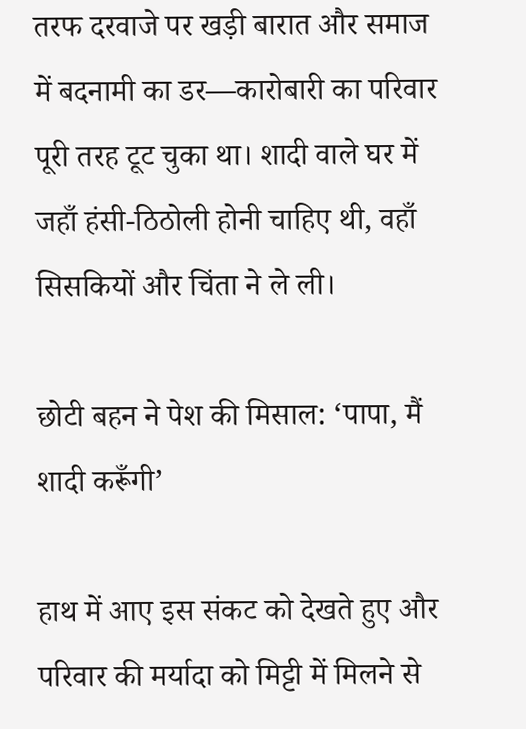तरफ दरवाजे पर खड़ी बारात और समाज में बदनामी का डर—कारोबारी का परिवार पूरी तरह टूट चुका था। शादी वाले घर में जहाँ हंसी-ठिठोली होनी चाहिए थी, वहाँ सिसकियों और चिंता ने ले ली।

छोटी बहन ने पेश की मिसाल: ‘पापा, मैं शादी करूँगी’

हाथ में आए इस संकट को देखते हुए और परिवार की मर्यादा को मिट्टी में मिलने से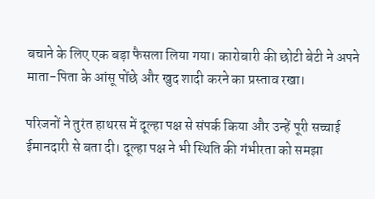बचाने के लिए एक बड़ा फैसला लिया गया। कारोबारी की छोटी बेटी ने अपने माता-पिता के आंसू पोंछे और खुद शादी करने का प्रस्ताव रखा।

परिजनों ने तुरंत हाथरस में दूल्हा पक्ष से संपर्क किया और उन्हें पूरी सच्चाई ईमानदारी से बता दी। दूल्हा पक्ष ने भी स्थिति की गंभीरता को समझा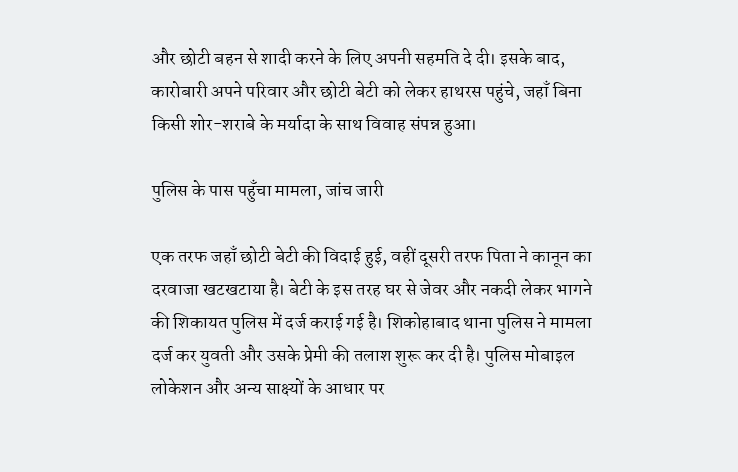और छोटी बहन से शादी करने के लिए अपनी सहमति दे दी। इसके बाद, कारोबारी अपने परिवार और छोटी बेटी को लेकर हाथरस पहुंचे, जहाँ बिना किसी शोर-शराबे के मर्यादा के साथ विवाह संपन्न हुआ।

पुलिस के पास पहुँचा मामला, जांच जारी

एक तरफ जहाँ छोटी बेटी की विदाई हुई, वहीं दूसरी तरफ पिता ने कानून का दरवाजा खटखटाया है। बेटी के इस तरह घर से जेवर और नकदी लेकर भागने की शिकायत पुलिस में दर्ज कराई गई है। शिकोहाबाद थाना पुलिस ने मामला दर्ज कर युवती और उसके प्रेमी की तलाश शुरू कर दी है। पुलिस मोबाइल लोकेशन और अन्य साक्ष्यों के आधार पर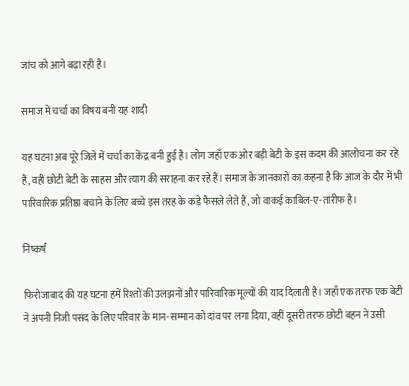जांच को आगे बढ़ा रही है।

समाज में चर्चा का विषय बनी यह शादी

यह घटना अब पूरे जिले में चर्चा का केंद्र बनी हुई है। लोग जहाँ एक ओर बड़ी बेटी के इस कदम की आलोचना कर रहे हैं, वहीं छोटी बेटी के साहस और त्याग की सराहना कर रहे हैं। समाज के जानकारों का कहना है कि आज के दौर में भी पारिवारिक प्रतिष्ठा बचाने के लिए बच्चे इस तरह के कड़े फैसले लेते हैं, जो वाकई काबिल-ए-तारीफ है।

निष्कर्ष

फिरोजाबाद की यह घटना हमें रिश्तों की उलझनों और पारिवारिक मूल्यों की याद दिलाती है। जहाँ एक तरफ एक बेटी ने अपनी निजी पसंद के लिए परिवार के मान-सम्मान को दांव पर लगा दिया, वहीं दूसरी तरफ छोटी बहन ने उसी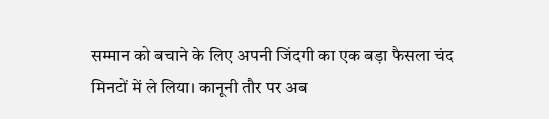सम्मान को बचाने के लिए अपनी जिंदगी का एक बड़ा फैसला चंद मिनटों में ले लिया। कानूनी तौर पर अब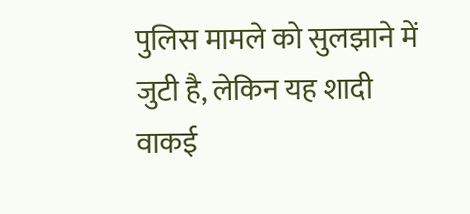पुलिस मामले को सुलझाने में जुटी है, लेकिन यह शादी वाकई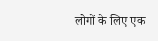लोगों के लिए एक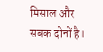मिसाल और सबक दोनों है।